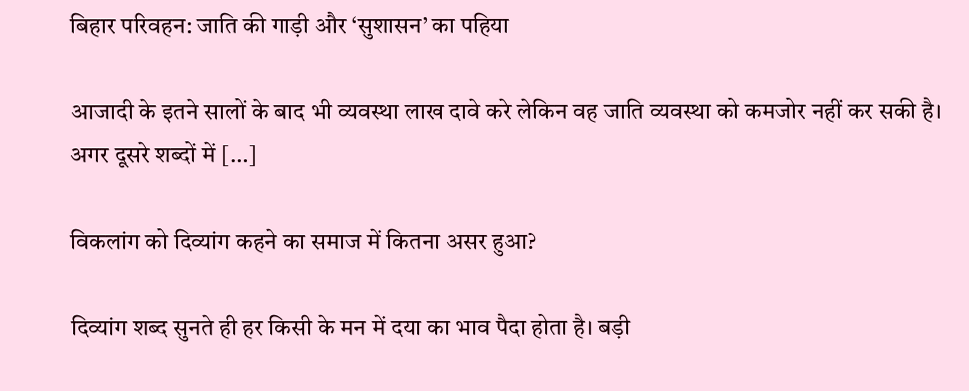बिहार परिवहन: जाति की गाड़ी और ‘सुशासन’ का पहिया

आजादी के इतने सालों के बाद भी व्यवस्था लाख दावे करे लेकिन वह जाति व्यवस्था को कमजोर नहीं कर सकी है। अगर दूसरे शब्दों में […]

विकलांग को दिव्यांग कहने का समाज में कितना असर हुआ?

दिव्यांग शब्द सुनते ही हर किसी के मन में दया का भाव पैदा होता है। बड़ी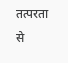तत्परता से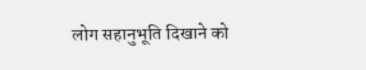लोग सहानुभूति दिखाने को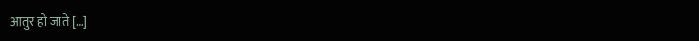आतुर हो जाते […]